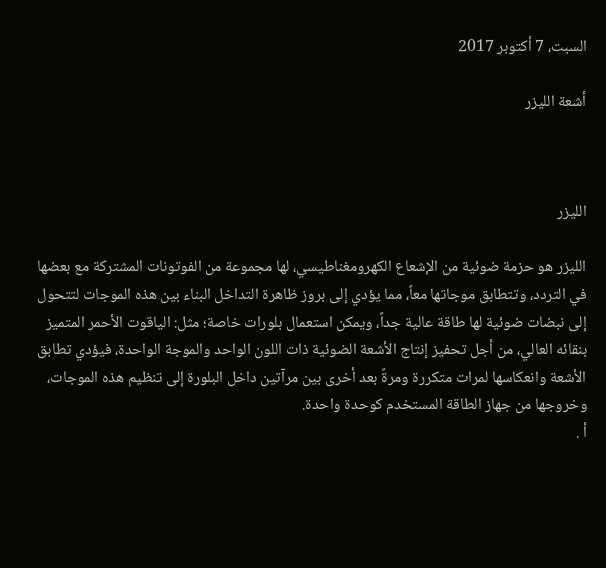السبت، 7 أكتوبر 2017

أشعة الليزر



الليزر

الليزر هو حزمة ضوئية من الإشعاع الكهرومغناطيسي، لها مجموعة من الفوتونات المشتركة مع بعضها في التردد، وتتطابق موجاتها معاً، مما يؤدي إلى بروز ظاهرة التداخل البناء بين هذه الموجات لتتحول إلى نبضات ضوئية لها طاقة عالية جداً، ويمكن استعمال بلورات خاصة؛ مثل: الياقوت الأحمر المتميز بنقائه العالي، من أجل تحفيز إنتاج الأشعة الضوئية ذات اللون الواحد والموجة الواحدة، فيؤدي تطابق الأشعة وانعكاسها لمرات متكررة ومرةً بعد أخرى بين مرآتين داخل البلورة إلى تنظيم هذه الموجات، وخروجها من جهاز الطاقة المستخدم كوحدة واحدة.
أ .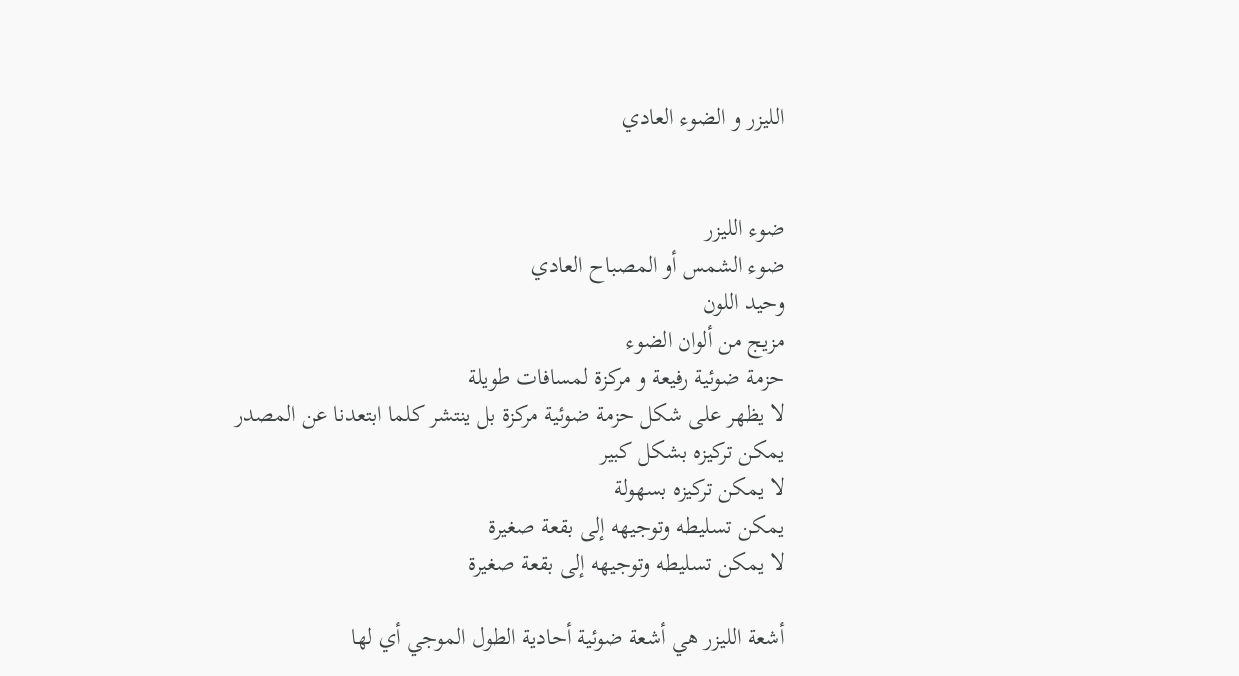الليزر و الضوء العادي


ضوء الليزر
ضوء الشمس أو المصباح العادي
وحيد اللون
مزيج من ألوان الضوء
حزمة ضوئية رفيعة و مركزة لمسافات طويلة
لا يظهر على شكل حزمة ضوئية مركزة بل ينتشر كلما ابتعدنا عن المصدر
يمكن تركيزه بشكل كبير
لا يمكن تركيزه بسهولة
يمكن تسليطه وتوجيهه إلى بقعة صغيرة
لا يمكن تسليطه وتوجيهه إلى بقعة صغيرة

أشعة الليزر هي أشعة ضوئية أحادية الطول الموجي أي لها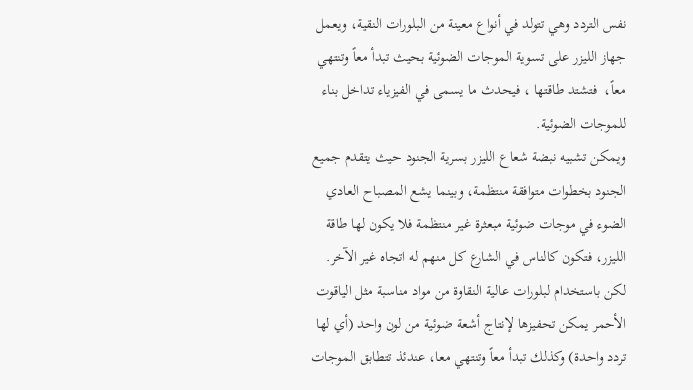نفس التردد وهي تتولد في أنواع معينة من البلورات النقية، ويعمل جهاز الليزر على تسوية الموجات الضوئية بحيث تبدأ معاً وتنتهي معاً،  فتشتد طاقتها ، فيحدث ما يسمى في الفيزياء تداخل بناء للموجات الضوئية.
ويمكن تشبيه نبضة شعاع الليزر بسرية الجنود حيث يتقدم جميع الجنود بخطوات متوافقة منتظمة، وبينما يشع المصباح العادي الضوء في موجات ضوئية مبعثرة غير منتظمة فلا يكون لها طاقة الليزر، فتكون كالناس في الشارع كل منهم له اتجاه غير الآخر.
لكن باستخدام لبلورات عالية النقاوة من مواد مناسبة مثل الياقوت الأحمر يمكن تحفيزها لإنتاج أشعة ضوئية من لون واحد (أي لها تردد واحدة) وكذلك تبدأ معاً وتنتهي معا، عندئذ تتطابق الموجات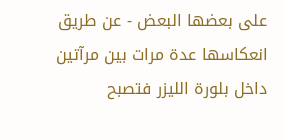على بعضها البعض - عن طريق انعكاسها عدة مرات بين مرآتين داخل بلورة الليزر فتصبح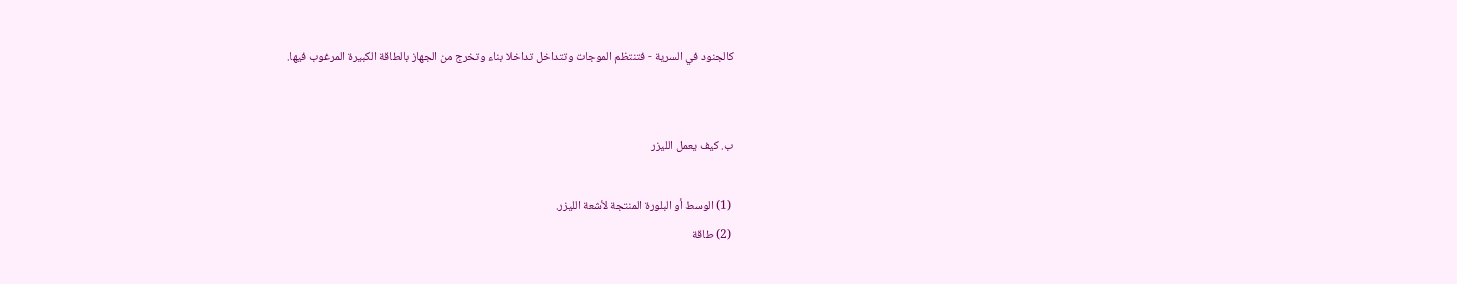كالجنود في السرية - فتنتظم الموجات وتتداخل تداخلا بناء وتخرج من الجهاز بالطاقة الكبيرة المرغوب فيها.


ب. كيف يعمل الليزر

 (1) الوسط أو البلورة المنتجة لأشعة الليزر.
 (2) طاقة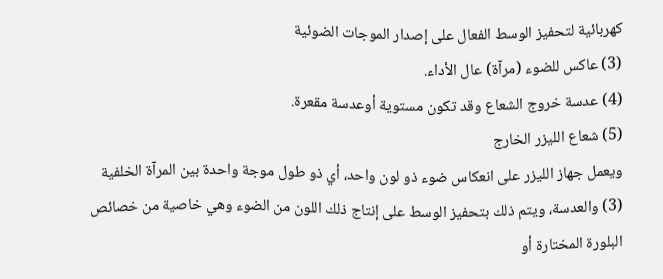كهربائية لتحفيز الوسط الفعال على إصدار الموجات الضوئية
(3) عاكس للضوء (مرآة) عال الأداء.
(4) عدسة خروج الشعاع وقد تكون مستوية أوعدسة مقعرة.
(5) شعاع الليزر الخارج
ويعمل جهاز الليزر على انعكاس ضوء ذو لون واحد، أي ذو طول موجة واحدة بين المرآة الخلفية (3) والعدسة، ويتم ذلك بتحفيز الوسط على إنتاج ذلك اللون من الضوء وهي خاصية من خصائص البلورة المختارة أو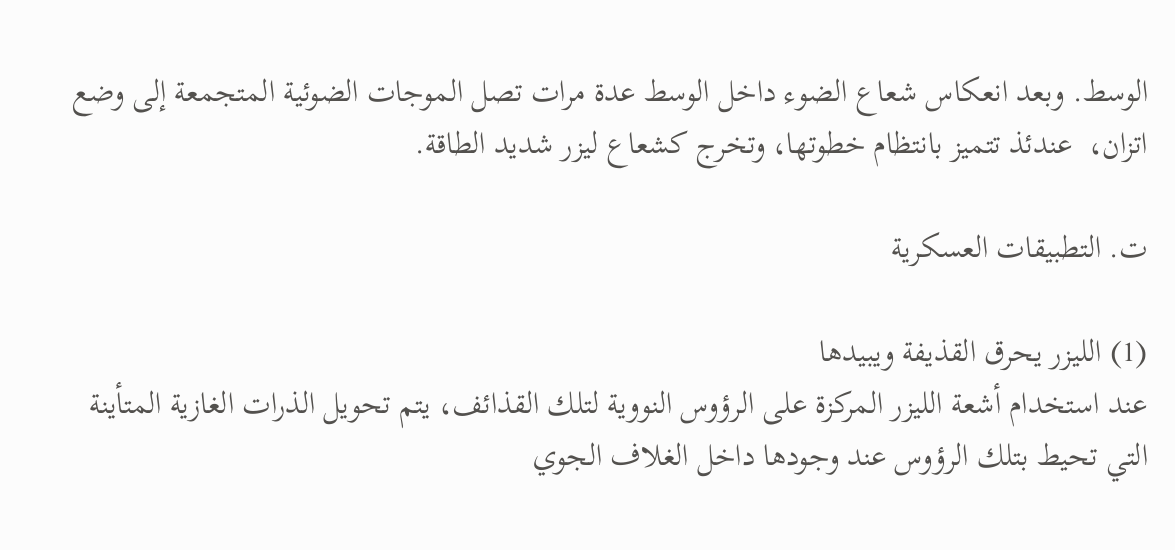الوسط. وبعد انعكاس شعاع الضوء داخل الوسط عدة مرات تصل الموجات الضوئية المتجمعة إلى وضع اتزان،  عندئذ تتميز بانتظام خطوتها، وتخرج كشعاع ليزر شديد الطاقة.

ت. التطبيقات العسكرية

(1) الليزر يحرق القذيفة ويبيدها
عند استخدام أشعة الليزر المركزة على الرؤوس النووية لتلك القذائف، يتم تحويل الذرات الغازية المتأينة التي تحيط بتلك الرؤوس عند وجودها داخل الغلاف الجوي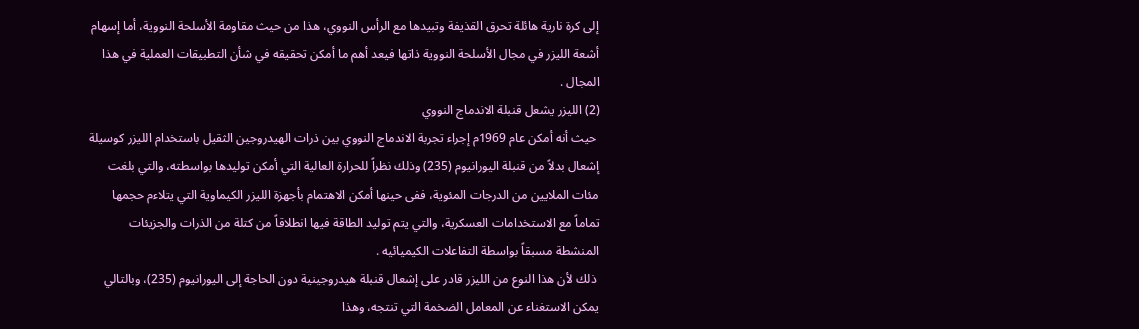إلى كرة نارية هائلة تحرق القذيفة وتبيدها مع الرأس النووي، هذا من حيث مقاومة الأسلحة النووية، أما إسهام أشعة الليزر في مجال الأسلحة النووية ذاتها فيعد أهم ما أمكن تحقيقه في شأن التطبيقات العملية في هذا المجال .
(2) الليزر يشعل قنبلة الاندماج النووي
 حيث أنه أمكن عام 1969م إجراء تجربة الاندماج النووي بين ذرات الهيدروجين الثقيل باستخدام الليزر كوسيلة إشعال بدلاً من قنبلة اليورانيوم (235) وذلك نظراً للحرارة العالية التي أمكن توليدها بواسطته، والتي بلغت مئات الملايين من الدرجات المئوية، ففى حينها أمكن الاهتمام بأجهزة الليزر الكيماوية التي يتلاءم حجمها تماماً مع الاستخدامات العسكرية، والتي يتم توليد الطاقة فيها انطلاقاً من كتلة من الذرات والجزيئات المنشطة مسبقاً بواسطة التفاعلات الكيميائيه .
 ذلك لأن هذا النوع من الليزر قادر على إشعال قنبلة هيدروجينية دون الحاجة إلى اليورانيوم (235)، وبالتالي يمكن الاستغناء عن المعامل الضخمة التي تنتجه، وهذا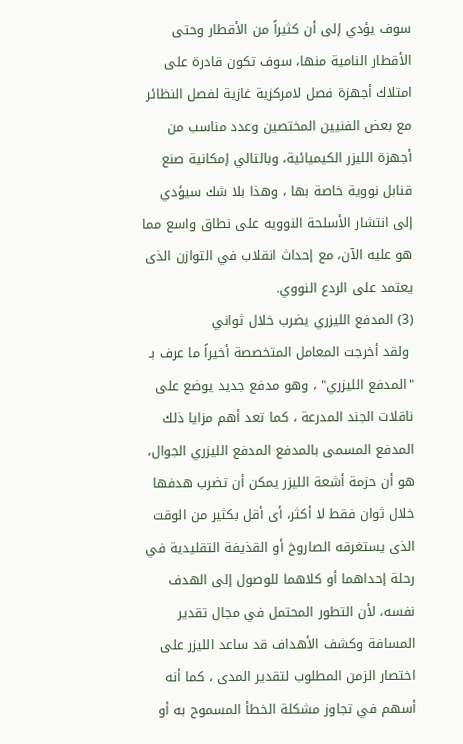سوف يؤدي إلى أن كثيراً من الأقطار وحتى الأقطار النامية منها، سوف تكون قادرة على امتلاك أجهزة فصل لامركزية غازية لفصل النظائر مع بعض الفنيين المختصين وعدد مناسب من أجهزة الليزر الكيميائية، وبالتالي إمكانية صنع قنابل نووية خاصة بها ، وهذا بلا شك سيؤدي إلى انتشار الأسلحة النوويه على نطاق واسع مما هو عليه الآن، مع إحداث انقلاب في التوازن الذى يعتمد على الردع النووي.
(3) المدفع الليزري يضرب خلال ثواني
 ولقد أخرجت المعامل المتخصصة أخيراً ما عرف بـ "المدفع الليزري" ، وهو مدفع جديد يوضع على ناقلات الجند المدرعة ، كما تعد أهم مزايا ذلك المدفع المسمى بالمدفع المدفع الليزري الجوال، هو أن حزمة أشعة الليزر يمكن أن تضرب هدفها خلال ثوان فقط لا أكثر، أى أقل بكثير من الوقت الذى يستغرقه الصاروخ أو القذيفة التقليدية في رحلة إحداهما أو كلاهما للوصول إلى الهدف نفسه، لأن التطور المحتمل في مجال تقدير المسافة وكشف الأهداف قد ساعد الليزر على اختصار الزمن المطلوب لتقدير المدى ، كما أنه أسهم في تجاوز مشكلة الخطأ المسموح به أو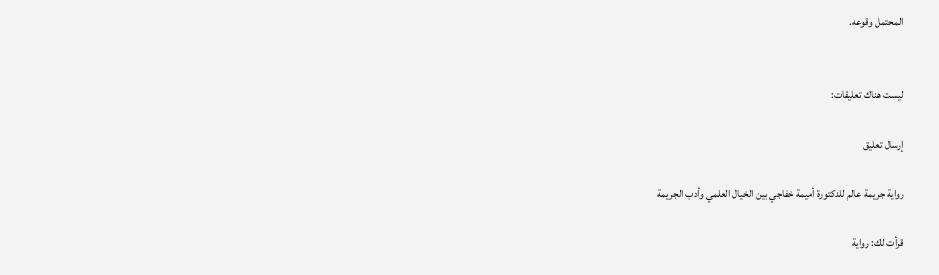المحتمل وقوعه.


ليست هناك تعليقات:

إرسال تعليق

رواية جريمة عالم للدكتورة أميمة خفاجي بين الخيال العلمي وأدب الجريمة

قرأت لك: رواية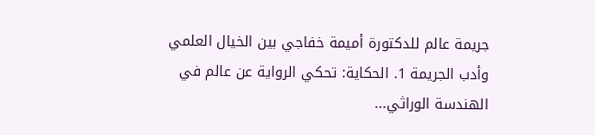جريمة عالم للدكتورة أميمة خفاجي بين الخيال العلمي وأدب الجريمة 1. الحكاية: تحكي الرواية عن عالم في الهندسة الوراثي...